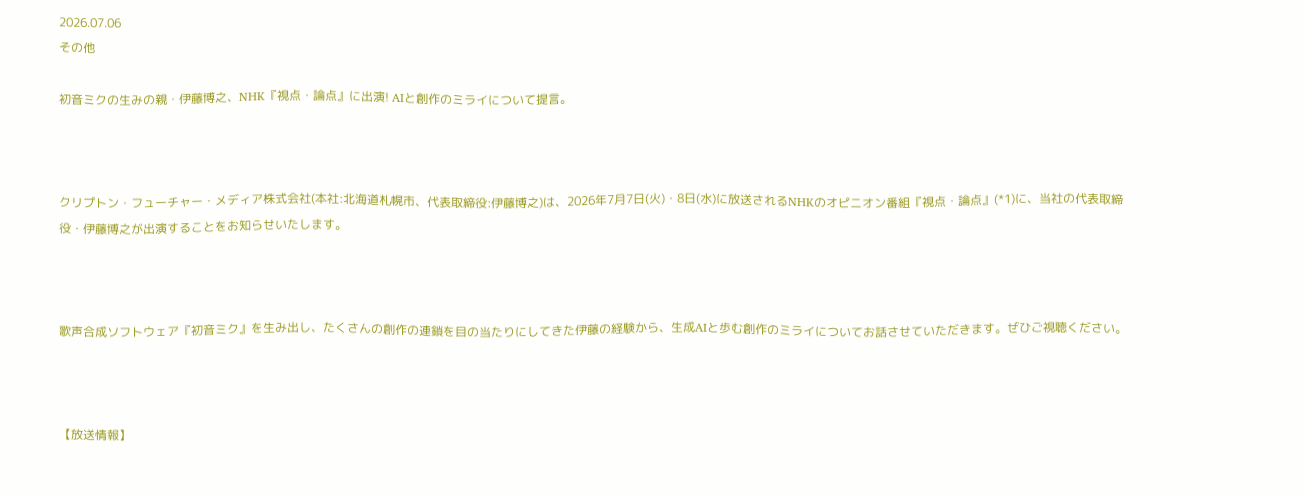2026.07.06
その他

初音ミクの生みの親・伊藤博之、NHK『視点・論点』に出演! AIと創作のミライについて提言。



クリプトン・フューチャー・メディア株式会社(本社:北海道札幌市、代表取締役:伊藤博之)は、2026年7月7日(火)・8日(水)に放送されるNHKのオピニオン番組『視点・論点』(*1)に、当社の代表取締役・伊藤博之が出演することをお知らせいたします。



歌声合成ソフトウェア『初音ミク』を生み出し、たくさんの創作の連鎖を目の当たりにしてきた伊藤の経験から、生成AIと歩む創作のミライについてお話させていただきます。ぜひご視聴ください。



【放送情報】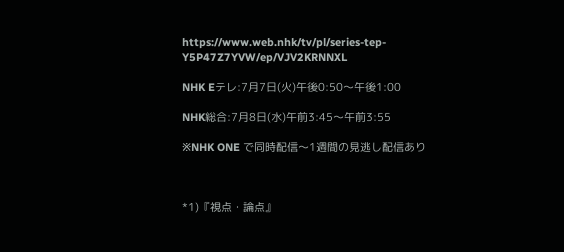https://www.web.nhk/tv/pl/series-tep-Y5P47Z7YVW/ep/VJV2KRNNXL

NHK Eテレ:7月7日(火)午後0:50〜午後1:00

NHK総合:7月8日(水)午前3:45〜午前3:55

※NHK ONE で同時配信〜1週間の見逃し配信あり



*1)『視点・論点』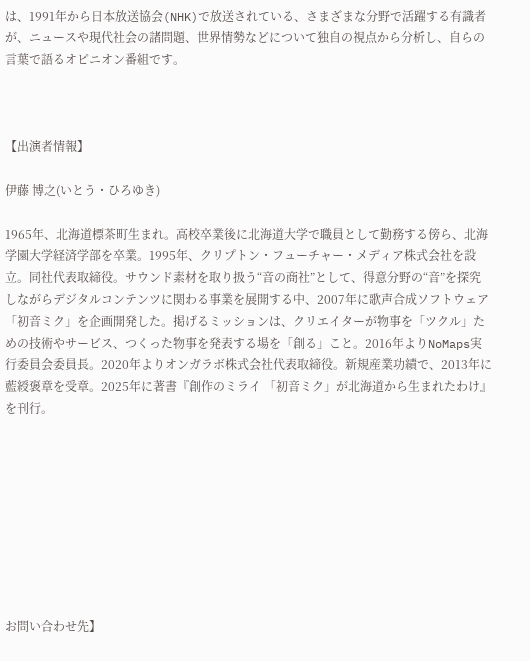は、1991年から日本放送協会(NHK)で放送されている、さまざまな分野で活躍する有識者が、ニュースや現代社会の諸問題、世界情勢などについて独自の視点から分析し、自らの言葉で語るオピニオン番組です。



【出演者情報】

伊藤 博之(いとう・ひろゆき)

1965年、北海道標茶町生まれ。高校卒業後に北海道大学で職員として勤務する傍ら、北海学園大学経済学部を卒業。1995年、クリプトン・フューチャー・メディア株式会社を設立。同社代表取締役。サウンド素材を取り扱う“音の商社”として、得意分野の“音”を探究しながらデジタルコンテンツに関わる事業を展開する中、2007年に歌声合成ソフトウェア「初音ミク」を企画開発した。掲げるミッションは、クリエイターが物事を「ツクル」ための技術やサービス、つくった物事を発表する場を「創る」こと。2016年よりNoMaps実行委員会委員長。2020年よりオンガラボ株式会社代表取締役。新規産業功績で、2013年に藍綬褒章を受章。2025年に著書『創作のミライ 「初音ミク」が北海道から生まれたわけ』を刊行。









お問い合わせ先】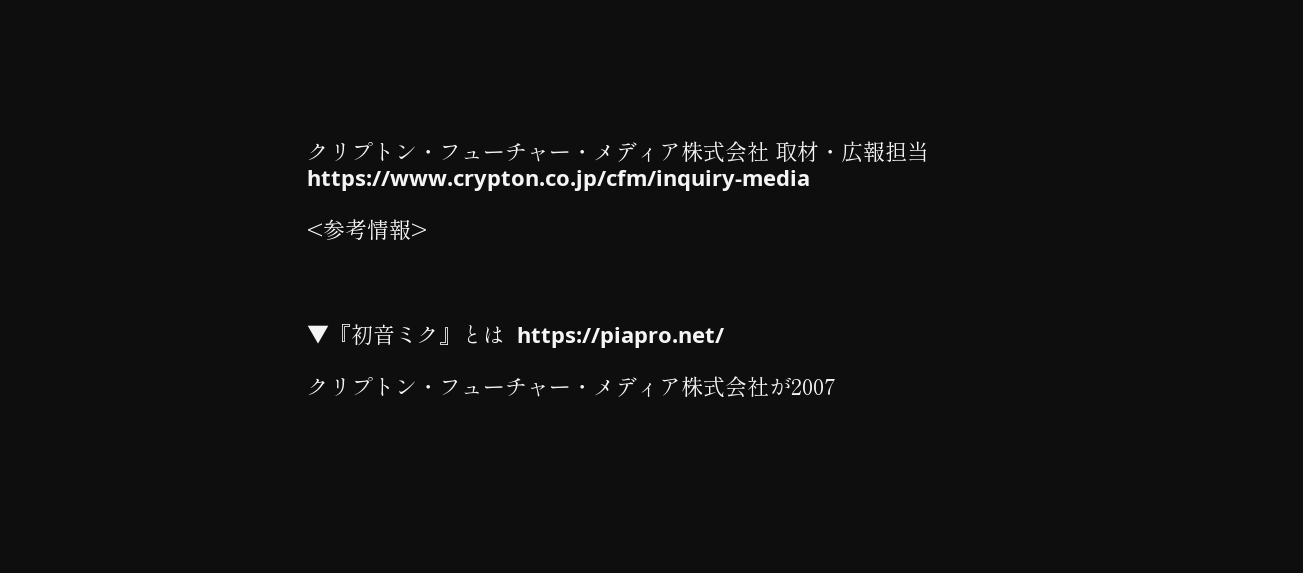クリプトン・フューチャー・メディア株式会社 取材・広報担当
https://www.crypton.co.jp/cfm/inquiry-media

<参考情報>



▼『初音ミク』とは  https://piapro.net/

クリプトン・フューチャー・メディア株式会社が2007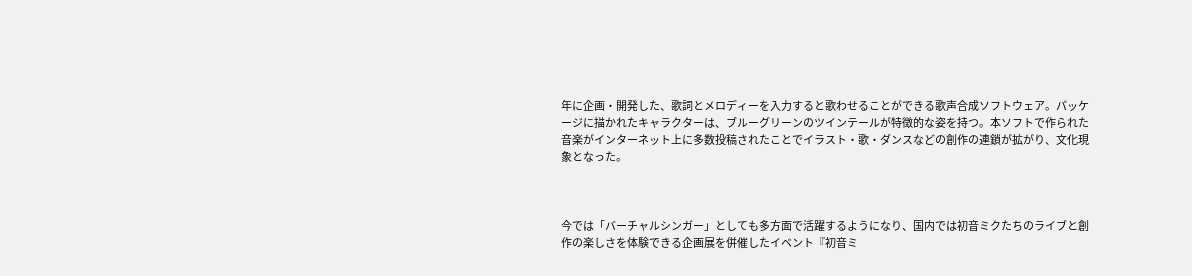年に企画・開発した、歌詞とメロディーを入力すると歌わせることができる歌声合成ソフトウェア。パッケージに描かれたキャラクターは、ブルーグリーンのツインテールが特徴的な姿を持つ。本ソフトで作られた音楽がインターネット上に多数投稿されたことでイラスト・歌・ダンスなどの創作の連鎖が拡がり、文化現象となった。



今では「バーチャルシンガー」としても多方面で活躍するようになり、国内では初音ミクたちのライブと創作の楽しさを体験できる企画展を併催したイベント『初音ミ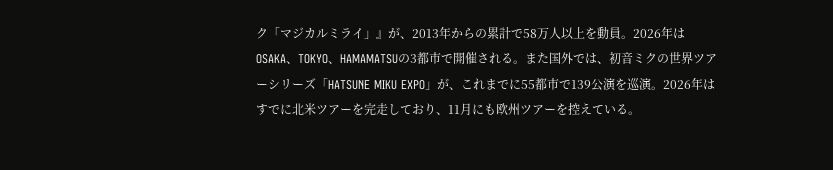ク「マジカルミライ」』が、2013年からの累計で58万人以上を動員。2026年はOSAKA、TOKYO、HAMAMATSUの3都市で開催される。また国外では、初音ミクの世界ツアーシリーズ「HATSUNE MIKU EXPO」が、これまでに55都市で139公演を巡演。2026年はすでに北米ツアーを完走しており、11月にも欧州ツアーを控えている。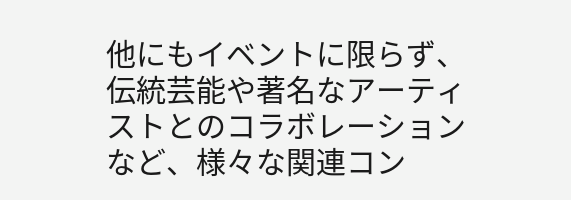他にもイベントに限らず、伝統芸能や著名なアーティストとのコラボレーションなど、様々な関連コン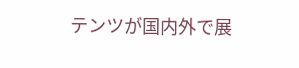テンツが国内外で展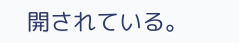開されている。